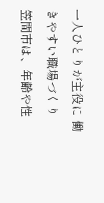一人ひとりが主役に 働きやすい職場づくり
笠間市は、年齢や性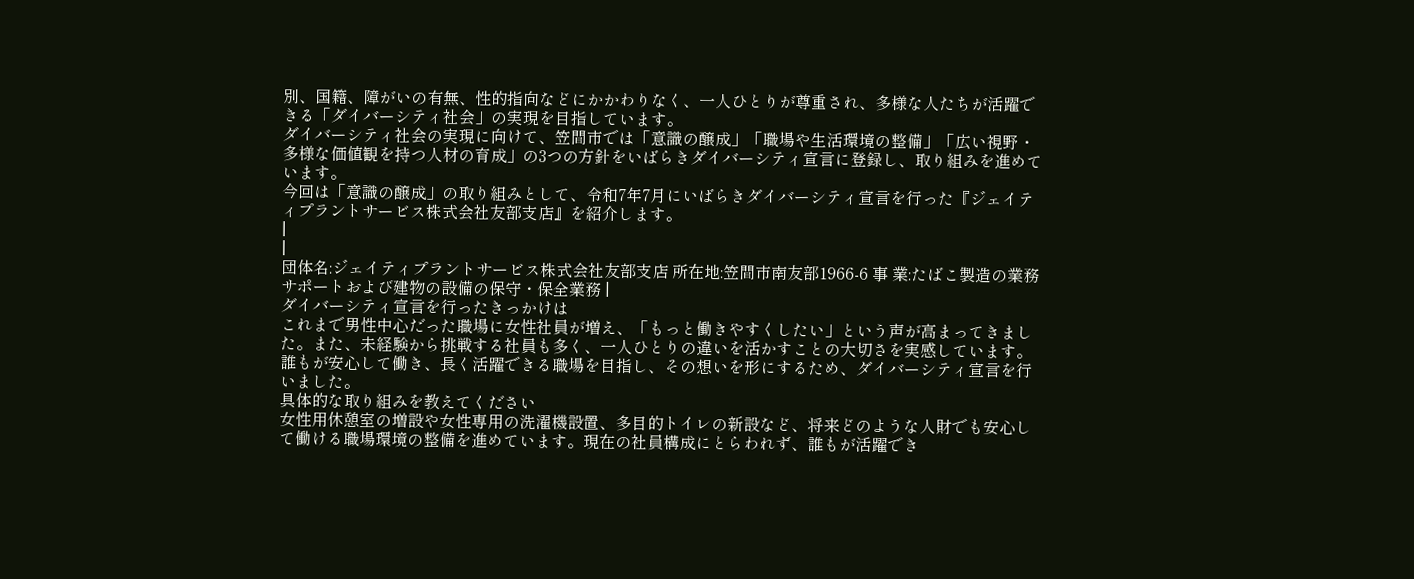別、国籍、障がいの有無、性的指向などにかかわりなく、一人ひとりが尊重され、多様な人たちが活躍できる「ダイバーシティ社会」の実現を目指しています。
ダイバーシティ社会の実現に向けて、笠間市では「意識の醸成」「職場や生活環境の整備」「広い視野・多様な価値観を持つ人材の育成」の3つの方針をいばらきダイバーシティ宣言に登録し、取り組みを進めています。
今回は「意識の醸成」の取り組みとして、令和7年7月にいばらきダイバーシティ宣言を行った『ジェイティプラントサービス株式会社友部支店』を紹介します。
|
|
団体名:ジェイティプラントサービス株式会社友部支店 所在地:笠間市南友部1966-6 事 業:たばこ製造の業務サポートおよび建物の設備の保守・保全業務 |
ダイバーシティ宣言を行ったきっかけは
これまで男性中心だった職場に女性社員が増え、「もっと働きやすくしたい」という声が高まってきました。また、未経験から挑戦する社員も多く、一人ひとりの違いを活かすことの大切さを実感しています。誰もが安心して働き、長く活躍できる職場を目指し、その想いを形にするため、ダイバーシティ宣言を行いました。
具体的な取り組みを教えてください
女性用休憩室の増設や女性専用の洗濯機設置、多目的トイレの新設など、将来どのような人財でも安心して働ける職場環境の整備を進めています。現在の社員構成にとらわれず、誰もが活躍でき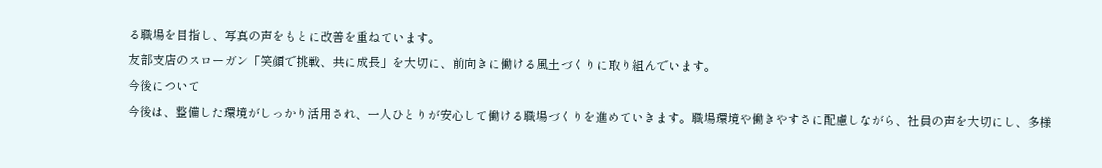る職場を目指し、写真の声をもとに改善を重ねています。
友部支店のスローガン「笑顔で挑戦、共に成長」を大切に、前向きに働ける風土づくりに取り組んでいます。
今後について
今後は、整備した環境がしっかり活用され、一人ひとりが安心して働ける職場づくりを進めていきます。職場環境や働きやすさに配慮しながら、社員の声を大切にし、多様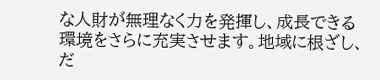な人財が無理なく力を発揮し、成長できる環境をさらに充実させます。地域に根ざし、だ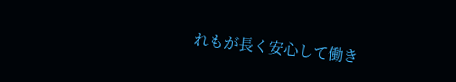れもが長く安心して働き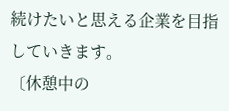続けたいと思える企業を目指していきます。
〔休憩中の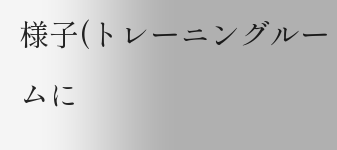様子(トレーニングルームに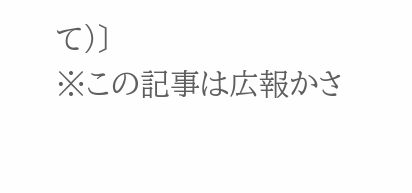て)〕
※この記事は広報かさ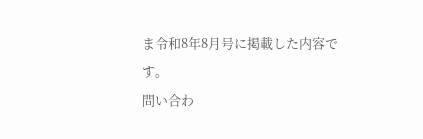ま令和8年8月号に掲載した内容です。
問い合わ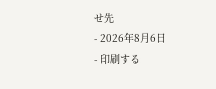せ先
- 2026年8月6日
- 印刷する